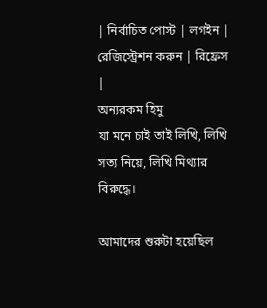| নির্বাচিত পোস্ট | লগইন | রেজিস্ট্রেশন করুন | রিফ্রেস |
অন্যরকম হিমু
যা মনে চাই তাই লিখি, লিখি সত্য নিয়ে, লিখি মিথ্যার বিরুদ্ধে।

আমাদের শুরুটা হয়েছিল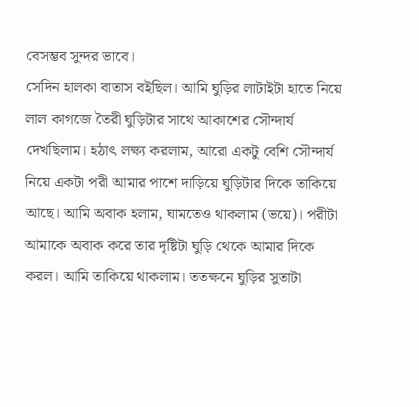বেসম্ভব সুন্দর ভাবে।
সেদিন হালকা বাতাস বইছিল। আমি ঘুড়ির লাটাইটা হাতে নিয়ে লাল কাগজে তৈরী ঘুড়িটার সাথে আকাশের সৌন্দার্য দেখছিলাম। হঠাৎ লক্ষ্য করলাম, আরো একটু বেশি সৌন্দার্য নিয়ে একটা পরী আমার পাশে দাড়িয়ে ঘুড়িটার দিকে তাকিয়ে আছে। আমি অবাক হলাম, ঘামতেও থাকলাম (ভয়ে)। পরীটা আমাকে অবাক করে তার দৃষ্টিটা ঘুড়ি থেকে আমার দিকে করল। আমি তাকিয়ে থাকলাম। ততক্ষনে ঘুড়ির সুতাটা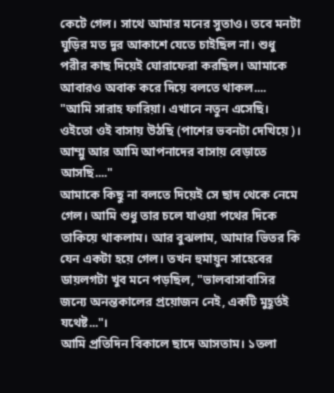কেটে গেল। সাথে আমার মনের সুতাও। তবে মনটা ঘুড়ির মত দুর আকাশে যেতে চাইছিল না। শুধু পরীর কাছ দিয়েই ঘোরাফেরা করছিল। আমাকে আবারও অবাক করে দিয়ে বলতে থাকল....
"আমি সারাহ ফারিয়া। এখানে নতুন এসেছি। ওইতো ওই বাসায় উঠছি (পাশের ভবনটা দেখিয়ে)। আম্মু আর আমি আপনাদের বাসায় বেড়াতে আসছি...."
আমাকে কিছু না বলতে দিয়েই সে ছাদ থেকে নেমে গেল। আমি শুধু তার চলে যাওয়া পথের দিকে তাকিয়ে থাকলাম। আর বুঝলাম, আমার ভিতর কি যেন একটা হয়ে গেল। তখন হুমায়ুন সাহেবের ডায়লগটা খুব মনে পড়ছিল, "ভালবাসাবাসির জন্যে অনন্তকালের প্রয়োজন নেই, একটি মুহূর্তই যথেষ্ট..."।
আমি প্রতিদিন বিকালে ছাদে আসতাম। ১তলা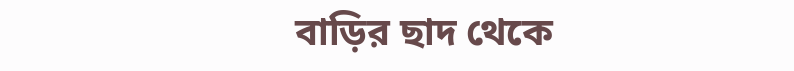বাড়ির ছাদ থেকে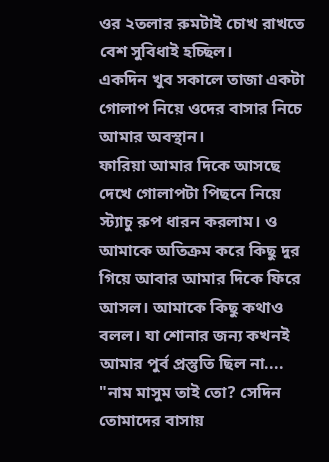ওর ২তলার রুমটাই চোখ রাখতে বেশ সুবিধাই হচ্ছিল।
একদিন খুব সকালে তাজা একটা গোলাপ নিয়ে ওদের বাসার নিচে আমার অবস্থান।
ফারিয়া আমার দিকে আসছে দেখে গোলাপটা পিছনে নিয়ে স্ট্যাচু রুপ ধারন করলাম। ও আমাকে অতিক্রম করে কিছু দুর গিয়ে আবার আমার দিকে ফিরে আসল। আমাকে কিছু কথাও বলল। যা শোনার জন্য কখনই আমার পুর্ব প্রস্তুতি ছিল না....
"নাম মাসুম তাই তো? সেদিন তোমাদের বাসায়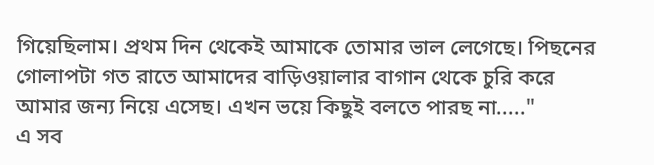গিয়েছিলাম। প্রথম দিন থেকেই আমাকে তোমার ভাল লেগেছে। পিছনের গোলাপটা গত রাতে আমাদের বাড়িওয়ালার বাগান থেকে চুরি করে আমার জন্য নিয়ে এসেছ। এখন ভয়ে কিছুই বলতে পারছ না....."
এ সব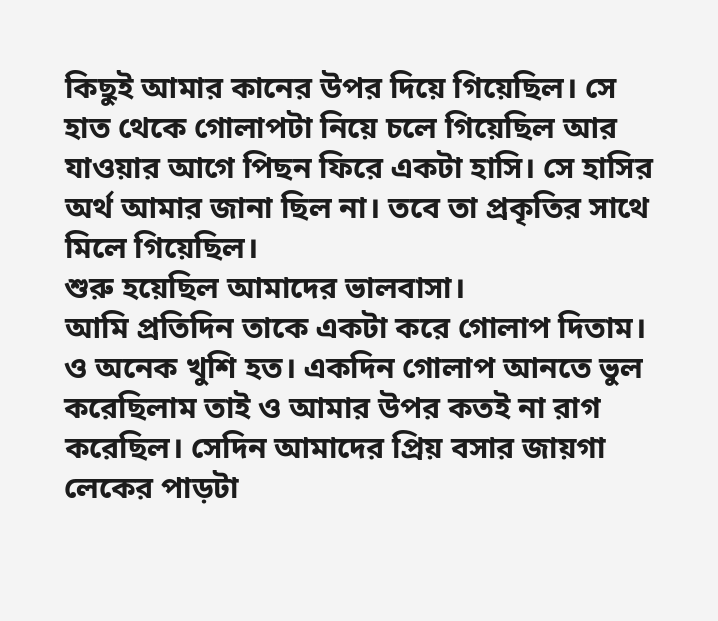কিছুই আমার কানের উপর দিয়ে গিয়েছিল। সে হাত থেকে গোলাপটা নিয়ে চলে গিয়েছিল আর যাওয়ার আগে পিছন ফিরে একটা হাসি। সে হাসির অর্থ আমার জানা ছিল না। তবে তা প্রকৃতির সাথে মিলে গিয়েছিল।
শুরু হয়েছিল আমাদের ভালবাসা।
আমি প্রতিদিন তাকে একটা করে গোলাপ দিতাম। ও অনেক খুশি হত। একদিন গোলাপ আনতে ভুল করেছিলাম তাই ও আমার উপর কতই না রাগ করেছিল। সেদিন আমাদের প্রিয় বসার জায়গা লেকের পাড়টা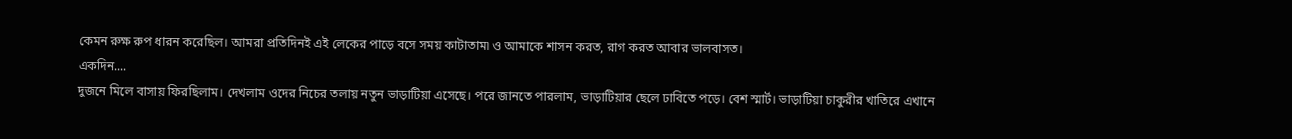কেমন রুক্ষ রুপ ধারন করেছিল। আমরা প্রতিদিনই এই লেকের পাড়ে বসে সময় কাটাতাম৷ ও আমাকে শাসন করত, রাগ করত আবার ভালবাসত।
একদিন....
দুজনে মিলে বাসায় ফিরছিলাম। দেখলাম ওদের নিচের তলায় নতুন ভাড়াটিয়া এসেছে। পরে জানতে পারলাম, ভাড়াটিয়ার ছেলে ঢাবিতে পড়ে। বেশ স্মার্ট। ভাড়াটিয়া চাকুরীর খাতিরে এখানে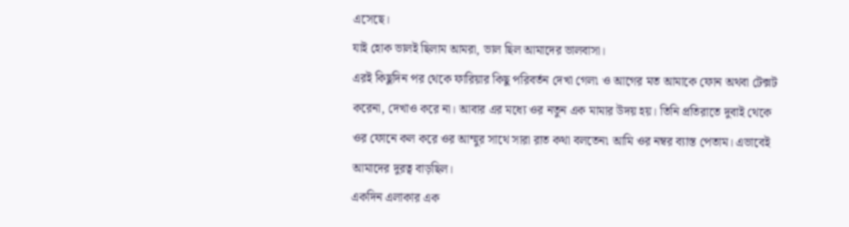এসেছে।
যাই হোক ভালই ছিলাম আমরা, ভাল ছিল আমাদের ভালবাসা।
এরই কিছুদিন পর থেকে ফারিয়ার কিছু পরিবর্তন দেখা গেল৷ ও আগের মত আমাকে ফোন অথবা টেক্সট করেনা, দেখাও করে না। আবার এর মধ্যে ওর নতুন এক মামার উদয় হয়। তিনি প্রতিরাতে দুবাই থেকে ওর ফোনে কল করে ওর আম্মুর সাথে সারা রাত কথা বলতেন৷ আমি ওর নম্বর ব্যাস্ত পেতাম। এভাবেই আমাদের দুরত্ব বাড়ছিল।
একদিন এলাকার এক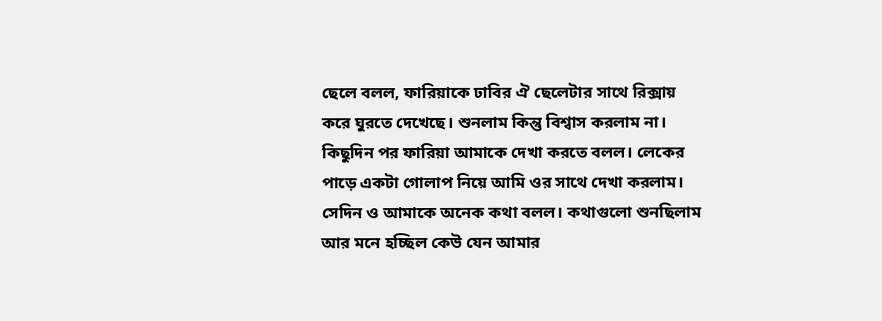ছেলে বলল, ফারিয়াকে ঢাবির ঐ ছেলেটার সাথে রিক্সায় করে ঘুরতে দেখেছে। শুনলাম কিন্তু বিশ্বাস করলাম না।
কিছুদিন পর ফারিয়া আমাকে দেখা করতে বলল। লেকের পাড়ে একটা গোলাপ নিয়ে আমি ওর সাথে দেখা করলাম। সেদিন ও আমাকে অনেক কথা বলল। কথাগুলো শুনছিলাম আর মনে হচ্ছিল কেউ যেন আমার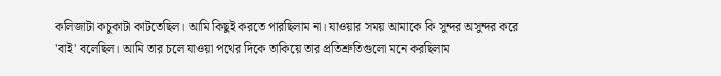কলিজাটা কচুকাটা কাটতেছিল। আমি কিছুই করতে পারছিলাম না। যাওয়ার সময় আমাকে কি সুন্দর অসুন্দর করে 'বাই' বলেছিল। আমি তার চলে যাওয়া পথের দিকে তাকিয়ে তার প্রতিশ্রুতিগুলো মনে করছিলাম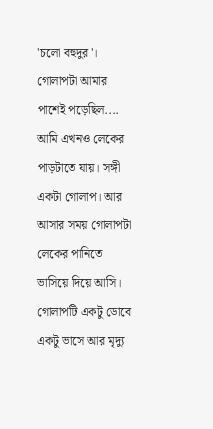'চলো বহুদুর'। গোলাপটা আমার পাশেই পড়েছিল....
আমি এখনও লেকের পাড়টাতে যায়। সঙ্গী একটা গোলাপ। আর আসার সময় গোলাপটা লেকের পানিতে ভাসিয়ে দিয়ে আসি। গোলাপটি একটু ডোবে একটু ভাসে আর মৃদ্যু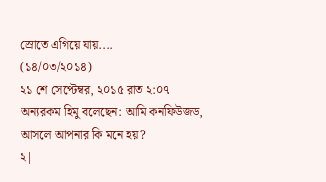স্রোতে এগিয়ে যায়....
(১৪/০৩/২০১৪)
২১ শে সেপ্টেম্বর, ২০১৫ রাত ২:০৭
অন্যরকম হিমু বলেছেন: আমি কনফিউজড, আসলে আপনার কি মনে হয়?
২|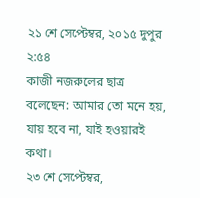২১ শে সেপ্টেম্বর, ২০১৫ দুপুর ২:৫৪
কাজী নজরুলের ছাত্র বলেছেন: আমার তো মনে হয়, যায় হবে না, যাই হওয়ারই কথা।
২৩ শে সেপ্টেম্বর,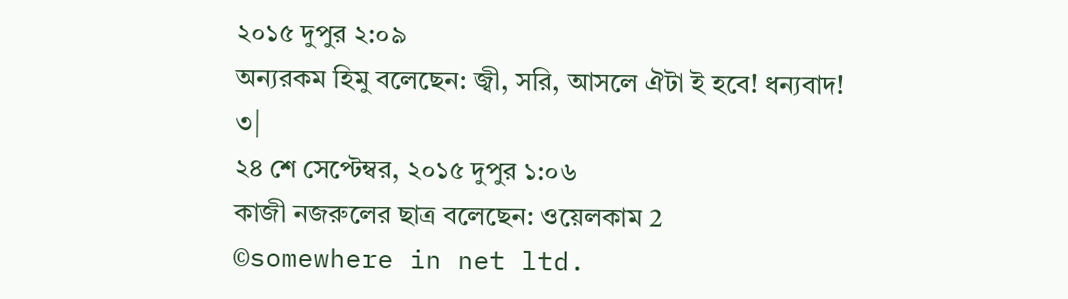২০১৫ দুপুর ২:০৯
অন্যরকম হিমু বলেছেন: জ্বী, সরি, আসলে ঐটা ই হবে! ধন্যবাদ!
৩|
২৪ শে সেপ্টেম্বর, ২০১৫ দুপুর ১:০৬
কাজী নজরুলের ছাত্র বলেছেন: ওয়েলকাম 2
©somewhere in net ltd.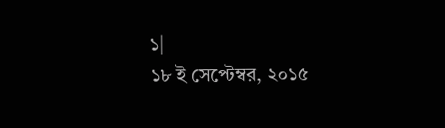১|
১৮ ই সেপ্টেম্বর, ২০১৫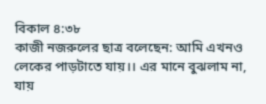বিকাল ৪:৩৮
কাজী নজরুলের ছাত্র বলেছেন: আমি এখনও লেকের পাড়টাতে যায়।। এর মানে বুঝলাম না, যায়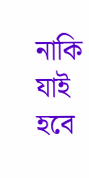নাকি যাই হবে